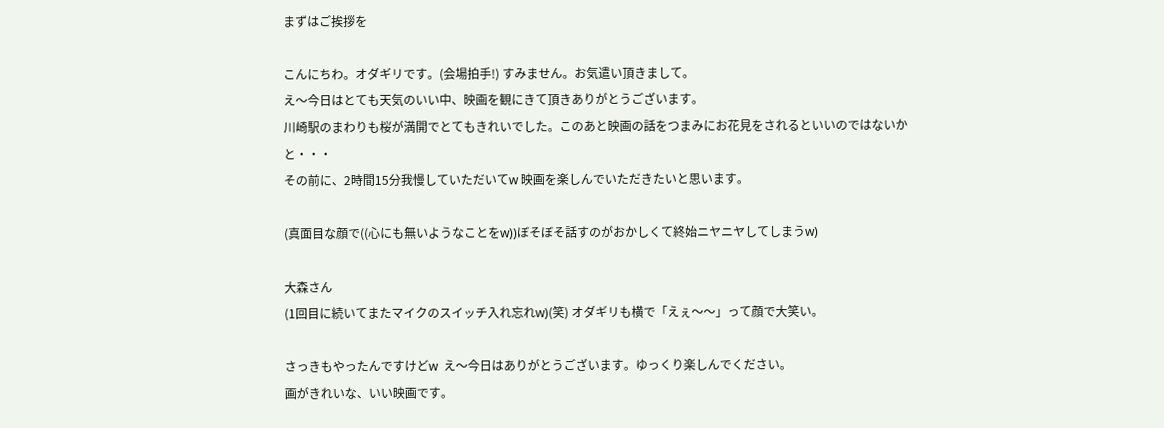まずはご挨拶を

こんにちわ。オダギリです。(会場拍手!) すみません。お気遣い頂きまして。
え〜今日はとても天気のいい中、映画を観にきて頂きありがとうございます。
川崎駅のまわりも桜が満開でとてもきれいでした。このあと映画の話をつまみにお花見をされるといいのではないかと・・・
その前に、2時間15分我慢していただいてw 映画を楽しんでいただきたいと思います。

(真面目な顔で((心にも無いようなことをw))ぼそぼそ話すのがおかしくて終始ニヤニヤしてしまうw)

大森さん
(1回目に続いてまたマイクのスイッチ入れ忘れw)(笑) オダギリも横で「えぇ〜〜」って顔で大笑い。

さっきもやったんですけどw  え〜今日はありがとうございます。ゆっくり楽しんでください。
画がきれいな、いい映画です。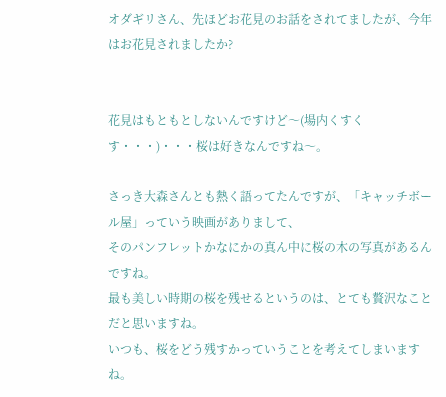オダギリさん、先ほどお花見のお話をされてましたが、今年はお花見されましたか?


花見はもともとしないんですけど〜(場内くすくす・・・)・・・桜は好きなんですね〜。

さっき大森さんとも熱く語ってたんですが、「キャッチボール屋」っていう映画がありまして、
そのパンフレットかなにかの真ん中に桜の木の写真があるんですね。
最も美しい時期の桜を残せるというのは、とても贅沢なことだと思いますね。
いつも、桜をどう残すかっていうことを考えてしまいますね。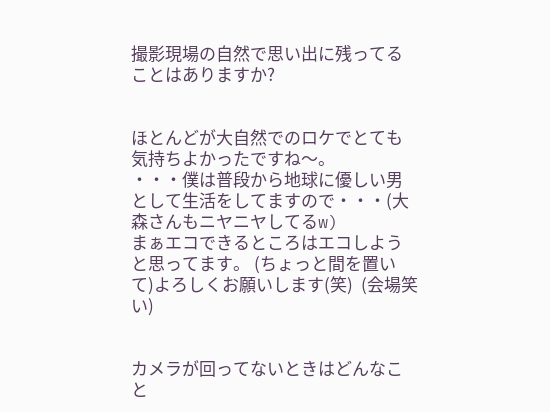撮影現場の自然で思い出に残ってることはありますか?


ほとんどが大自然でのロケでとても気持ちよかったですね〜。
・・・僕は普段から地球に優しい男として生活をしてますので・・・(大森さんもニヤニヤしてるw)
まぁエコできるところはエコしようと思ってます。 (ちょっと間を置いて)よろしくお願いします(笑)  (会場笑い)


カメラが回ってないときはどんなこと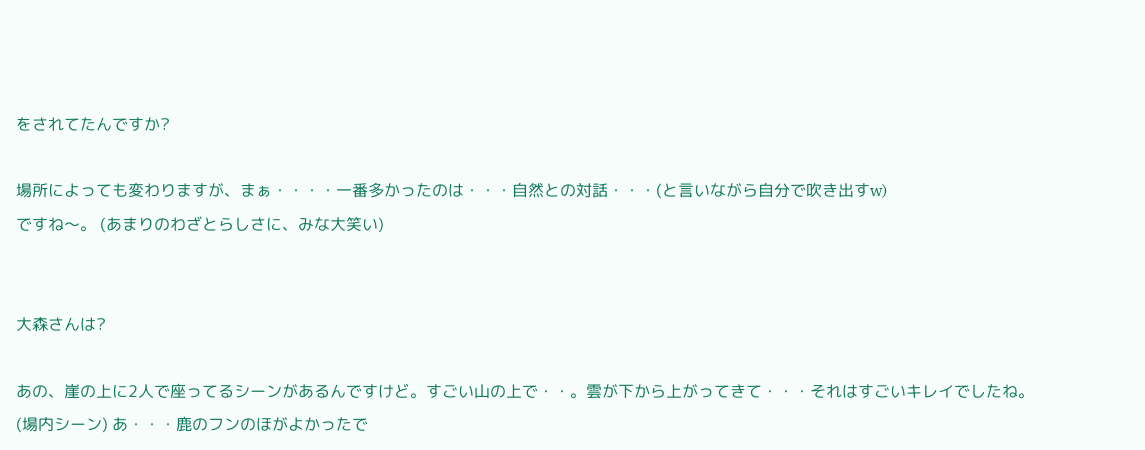をされてたんですか?

場所によっても変わりますが、まぁ・・・・一番多かったのは・・・自然との対話・・・(と言いながら自分で吹き出すw)
ですね〜。 (あまりのわざとらしさに、みな大笑い)


大森さんは?

あの、崖の上に2人で座ってるシーンがあるんですけど。すごい山の上で・・。雲が下から上がってきて・・・それはすごいキレイでしたね。
(場内シーン) あ・・・鹿のフンのほがよかったで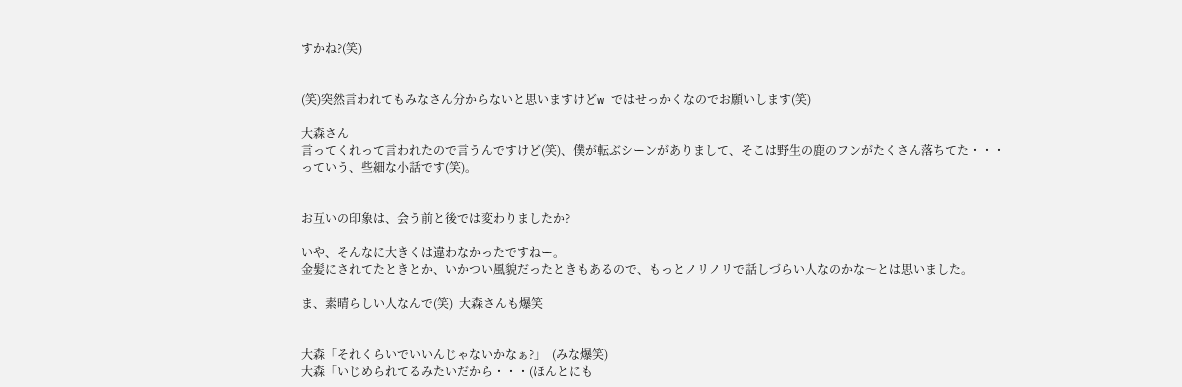すかね?(笑)


(笑)突然言われてもみなさん分からないと思いますけどw ではせっかくなのでお願いします(笑)

大森さん
言ってくれって言われたので言うんですけど(笑)、僕が転ぶシーンがありまして、そこは野生の鹿のフンがたくさん落ちてた・・・
っていう、些細な小話です(笑)。


お互いの印象は、会う前と後では変わりましたか?

いや、そんなに大きくは違わなかったですねー。
金髪にされてたときとか、いかつい風貌だったときもあるので、もっとノリノリで話しづらい人なのかな〜とは思いました。

ま、素晴らしい人なんで(笑)  大森さんも爆笑


大森「それくらいでいいんじゃないかなぁ?」  (みな爆笑)
大森「いじめられてるみたいだから・・・(ほんとにも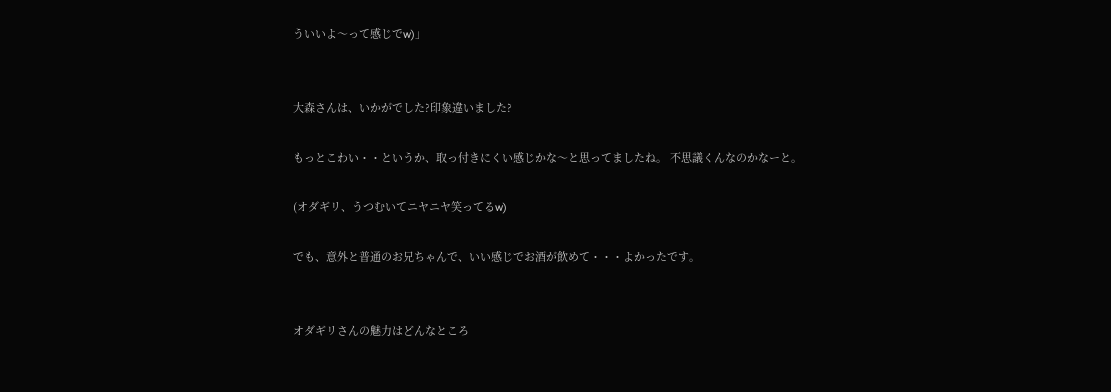ういいよ〜って感じでw)」


大森さんは、いかがでした?印象違いました?

もっとこわい・・というか、取っ付きにくい感じかな〜と思ってましたね。 不思議くんなのかなーと。

(オダギリ、うつむいてニヤニヤ笑ってるw)

でも、意外と普通のお兄ちゃんで、いい感じでお酒が飲めて・・・よかったです。


オダギリさんの魅力はどんなところ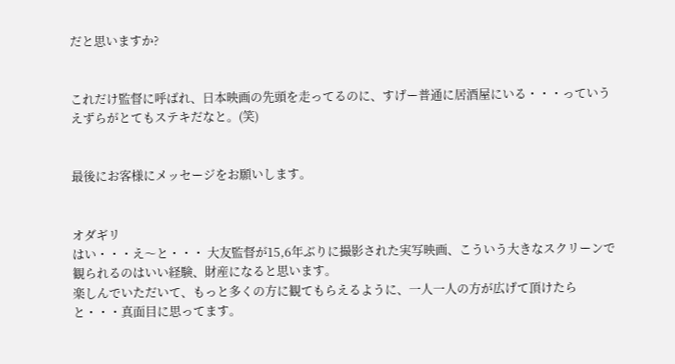だと思いますか?


これだけ監督に呼ばれ、日本映画の先頭を走ってるのに、すげー普通に居酒屋にいる・・・っていうえずらがとてもステキだなと。(笑)


最後にお客様にメッセージをお願いします。


オダギリ
はい・・・え〜と・・・ 大友監督が15,6年ぶりに撮影された実写映画、こういう大きなスクリーンで観られるのはいい経験、財産になると思います。
楽しんでいただいて、もっと多くの方に観てもらえるように、一人一人の方が広げて頂けたらと・・・真面目に思ってます。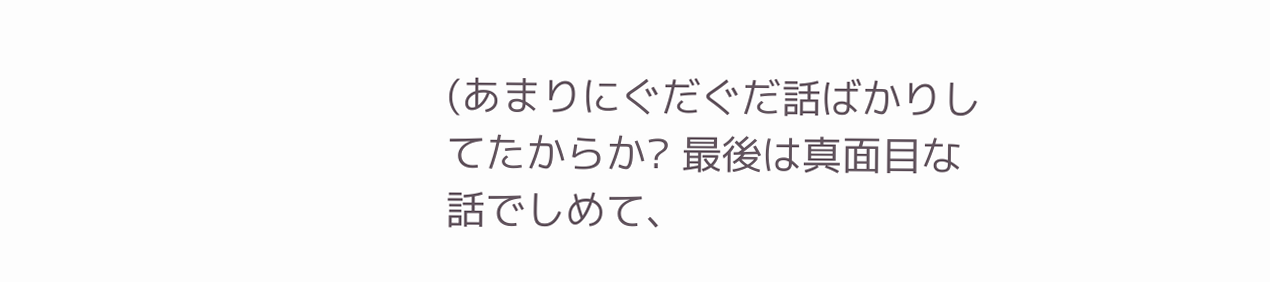(あまりにぐだぐだ話ばかりしてたからか? 最後は真面目な話でしめて、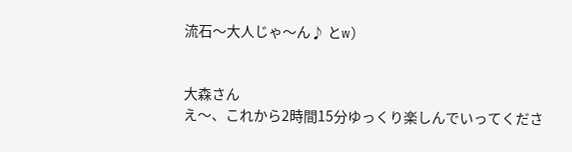流石〜大人じゃ〜ん♪ とw)


大森さん
え〜、これから2時間15分ゆっくり楽しんでいってくださ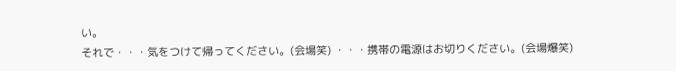い。
それで・・・気をつけて帰ってください。(会場笑) ・・・携帯の電源はお切りください。(会場爆笑)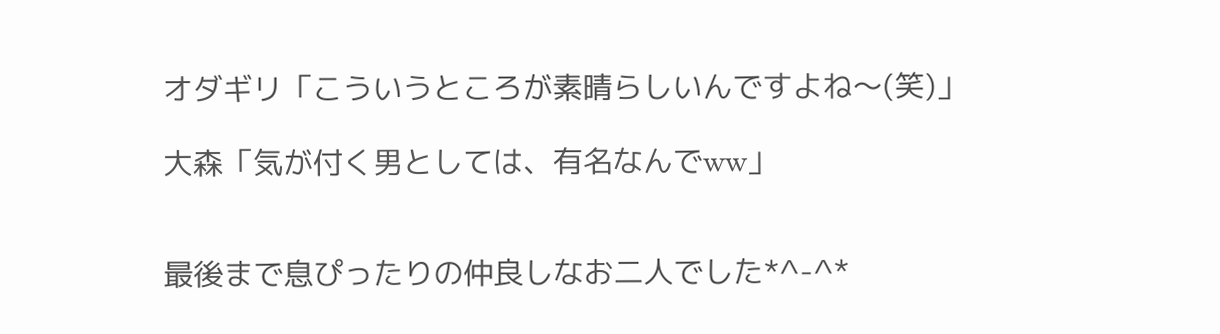オダギリ「こういうところが素晴らしいんですよね〜(笑)」

大森「気が付く男としては、有名なんでww」


最後まで息ぴったりの仲良しなお二人でした*^-^*